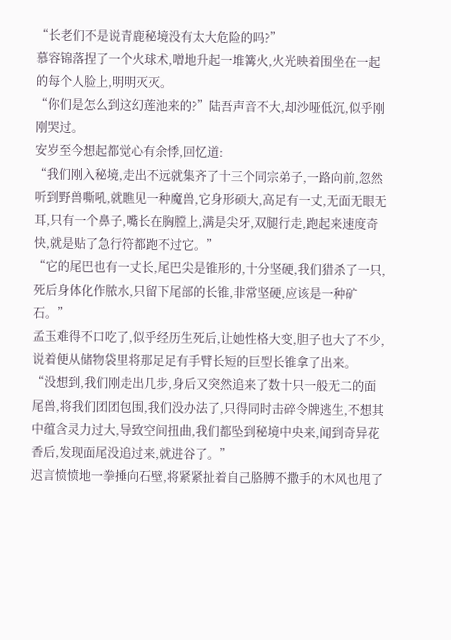“长老们不是说青鹿秘境没有太大危险的吗?”
慕容锦落捏了一个火球术,噌地升起一堆篝火,火光映着围坐在一起的每个人脸上,明明灭灭。
“你们是怎么到这幻莲池来的?”陆吾声音不大,却沙哑低沉,似乎刚刚哭过。
安岁至今想起都觉心有余悸,回忆道:
“我们刚入秘境,走出不远就集齐了十三个同宗弟子,一路向前,忽然听到野兽嘶吼,就瞧见一种魔兽,它身形硕大,高足有一丈,无面无眼无耳,只有一个鼻子,嘴长在胸膛上,满是尖牙,双腿行走,跑起来速度奇快,就是贴了急行符都跑不过它。”
“它的尾巴也有一丈长,尾巴尖是锥形的,十分坚硬,我们猎杀了一只,死后身体化作脓水,只留下尾部的长锥,非常坚硬,应该是一种矿石。”
孟玉难得不口吃了,似乎经历生死后,让她性格大变,胆子也大了不少,说着便从储物袋里将那足足有手臂长短的巨型长锥拿了出来。
“没想到,我们刚走出几步,身后又突然追来了数十只一般无二的面尾兽,将我们团团包围,我们没办法了,只得同时击碎令牌逃生,不想其中蕴含灵力过大,导致空间扭曲,我们都坠到秘境中央来,闻到奇异花香后,发现面尾没追过来,就进谷了。”
迟言愤愤地一拳捶向石壁,将紧紧扯着自己胳膊不撒手的木风也甩了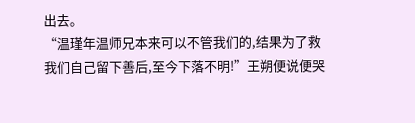出去。
“温瑾年温师兄本来可以不管我们的,结果为了救我们自己留下善后,至今下落不明!”王朔便说便哭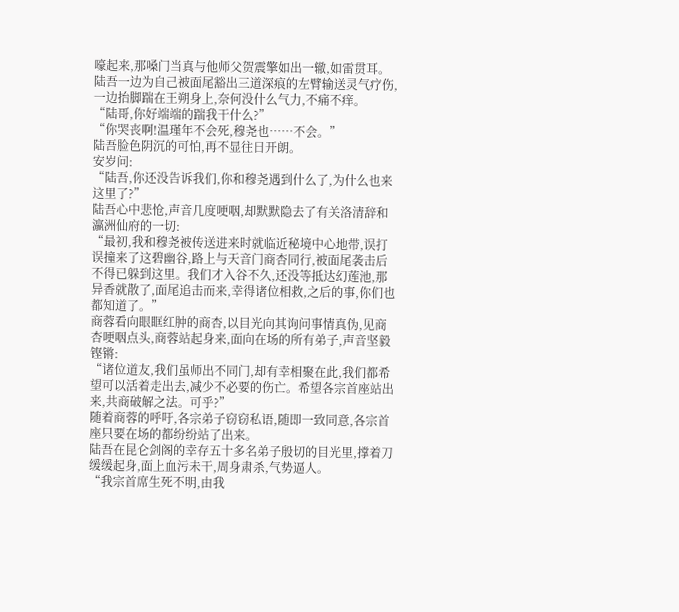嚎起来,那嗓门当真与他师父贺震擎如出一辙,如雷贯耳。
陆吾一边为自己被面尾豁出三道深痕的左臂输送灵气疗伤,一边抬脚踹在王朔身上,奈何没什么气力,不痛不痒。
“陆哥,你好端端的踹我干什么?”
“你哭丧啊!温瑾年不会死,穆尧也……不会。”
陆吾脸色阴沉的可怕,再不显往日开朗。
安岁问:
“陆吾,你还没告诉我们,你和穆尧遇到什么了,为什么也来这里了?”
陆吾心中悲怆,声音几度哽咽,却默默隐去了有关洛清辞和瀛洲仙府的一切:
“最初,我和穆尧被传送进来时就临近秘境中心地带,误打误撞来了这碧幽谷,路上与天音门商杏同行,被面尾袭击后不得已躲到这里。我们才入谷不久,还没等抵达幻莲池,那异香就散了,面尾追击而来,幸得诸位相救,之后的事,你们也都知道了。”
商蓉看向眼眶红肿的商杏,以目光向其询问事情真伪,见商杏哽咽点头,商蓉站起身来,面向在场的所有弟子,声音坚毅铿锵:
“诸位道友,我们虽师出不同门,却有幸相聚在此,我们都希望可以活着走出去,减少不必要的伤亡。希望各宗首座站出来,共商破解之法。可乎?”
随着商蓉的呼吁,各宗弟子窃窃私语,随即一致同意,各宗首座只要在场的都纷纷站了出来。
陆吾在昆仑剑阁的幸存五十多名弟子殷切的目光里,撑着刀缓缓起身,面上血污未干,周身肃杀,气势逼人。
“我宗首席生死不明,由我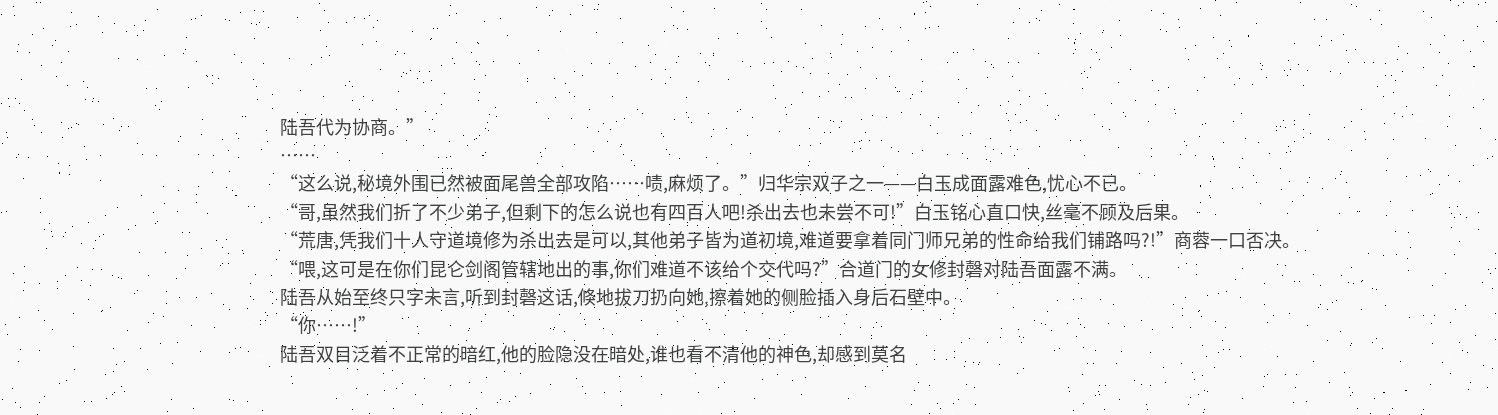陆吾代为协商。”
……
“这么说,秘境外围已然被面尾兽全部攻陷……啧,麻烦了。”归华宗双子之一——白玉成面露难色,忧心不已。
“哥,虽然我们折了不少弟子,但剩下的怎么说也有四百人吧!杀出去也未尝不可!”白玉铭心直口快,丝毫不顾及后果。
“荒唐,凭我们十人守道境修为杀出去是可以,其他弟子皆为道初境,难道要拿着同门师兄弟的性命给我们铺路吗?!”商蓉一口否决。
“喂,这可是在你们昆仑剑阁管辖地出的事,你们难道不该给个交代吗?”合道门的女修封磬对陆吾面露不满。
陆吾从始至终只字未言,听到封磬这话,倏地拔刀扔向她,擦着她的侧脸插入身后石壁中。
“你……!”
陆吾双目泛着不正常的暗红,他的脸隐没在暗处,谁也看不清他的神色,却感到莫名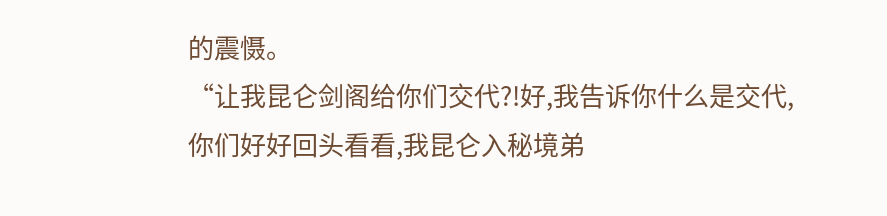的震慑。
“让我昆仑剑阁给你们交代?!好,我告诉你什么是交代,你们好好回头看看,我昆仑入秘境弟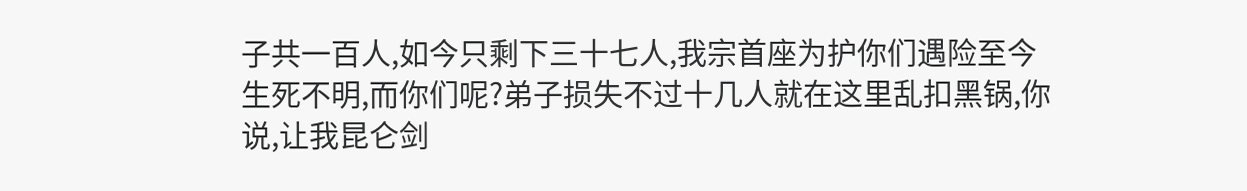子共一百人,如今只剩下三十七人,我宗首座为护你们遇险至今生死不明,而你们呢?弟子损失不过十几人就在这里乱扣黑锅,你说,让我昆仑剑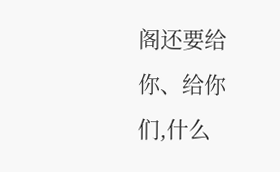阁还要给你、给你们,什么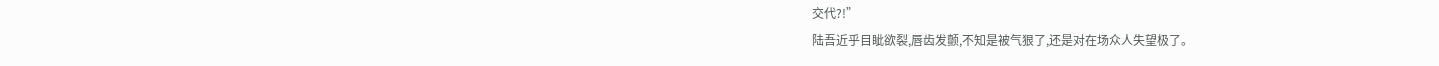交代?!”
陆吾近乎目眦欲裂,唇齿发颤,不知是被气狠了,还是对在场众人失望极了。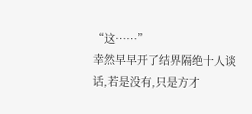“这……”
幸然早早开了结界隔绝十人谈话,若是没有,只是方才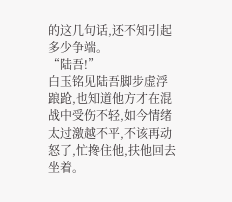的这几句话,还不知引起多少争端。
“陆吾!”
白玉铭见陆吾脚步虚浮踉跄,也知道他方才在混战中受伤不轻,如今情绪太过激越不平,不该再动怒了,忙搀住他,扶他回去坐着。